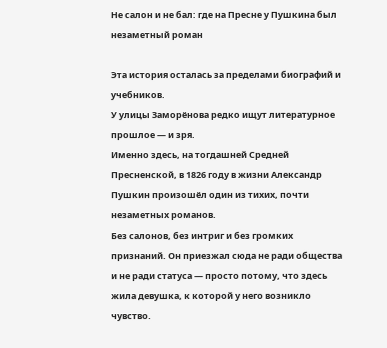Не салон и не бал: где на Пресне у Пушкина был незаметный роман

Эта история осталась за пределами биографий и учебников.
У улицы Заморёнова редко ищут литературное прошлое — и зря.
Именно здесь, на тогдашней Средней Пресненской, в 1826 году в жизни Александр Пушкин произошёл один из тихих, почти незаметных романов.
Без салонов, без интриг и без громких признаний. Он приезжал сюда не ради общества и не ради статуса — просто потому, что здесь жила девушка, к которой у него возникло чувство.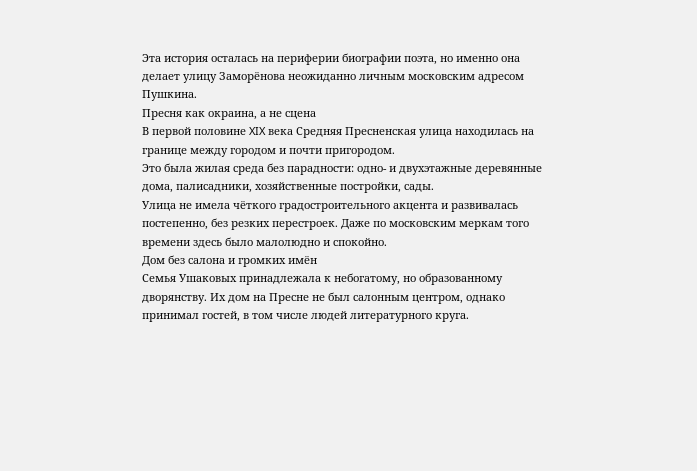Эта история осталась на периферии биографии поэта, но именно она делает улицу Заморёнова неожиданно личным московским адресом Пушкина.
Пресня как окраина, а не сцена
В первой половине XIX века Средняя Пресненская улица находилась на границе между городом и почти пригородом.
Это была жилая среда без парадности: одно- и двухэтажные деревянные дома, палисадники, хозяйственные постройки, сады.
Улица не имела чёткого градостроительного акцента и развивалась постепенно, без резких перестроек. Даже по московским меркам того времени здесь было малолюдно и спокойно.
Дом без салона и громких имён
Семья Ушаковых принадлежала к небогатому, но образованному дворянству. Их дом на Пресне не был салонным центром, однако принимал гостей, в том числе людей литературного круга.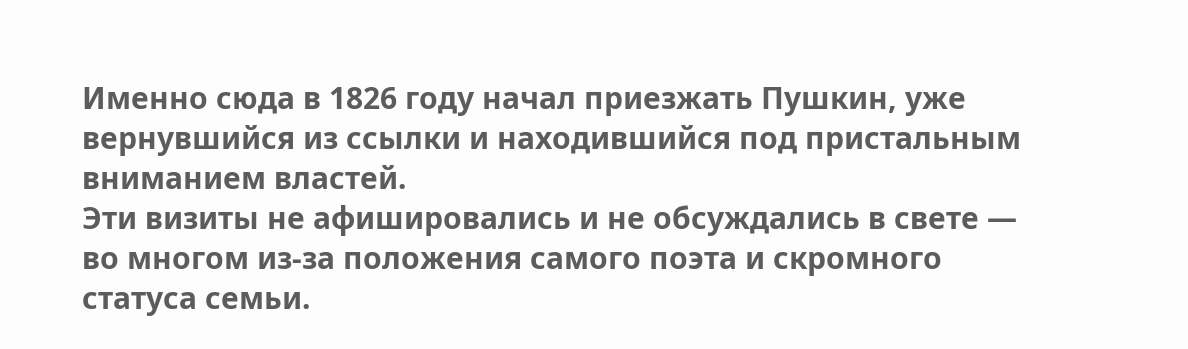Именно сюда в 1826 году начал приезжать Пушкин, уже вернувшийся из ссылки и находившийся под пристальным вниманием властей.
Эти визиты не афишировались и не обсуждались в свете — во многом из-за положения самого поэта и скромного статуса семьи.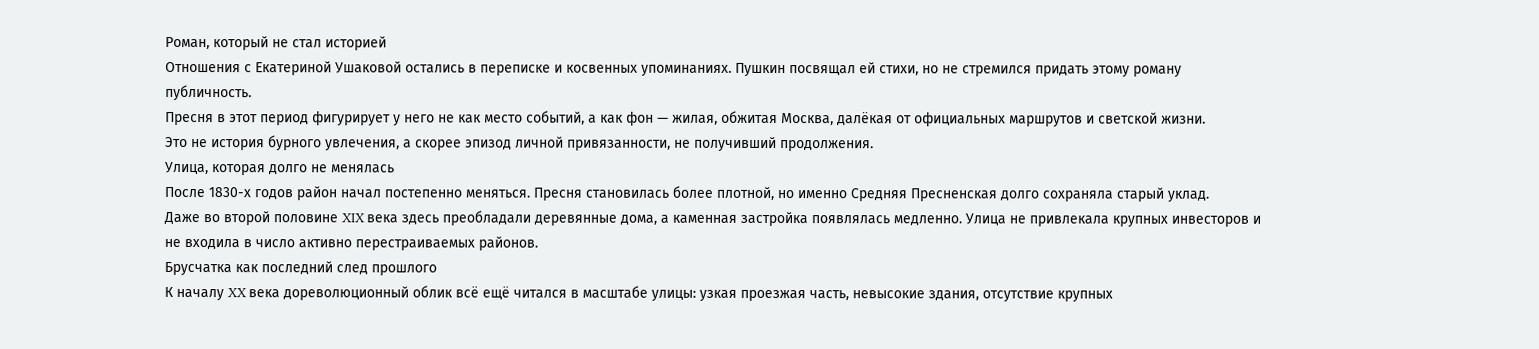Роман, который не стал историей
Отношения с Екатериной Ушаковой остались в переписке и косвенных упоминаниях. Пушкин посвящал ей стихи, но не стремился придать этому роману публичность.
Пресня в этот период фигурирует у него не как место событий, а как фон — жилая, обжитая Москва, далёкая от официальных маршрутов и светской жизни.
Это не история бурного увлечения, а скорее эпизод личной привязанности, не получивший продолжения.
Улица, которая долго не менялась
После 1830-х годов район начал постепенно меняться. Пресня становилась более плотной, но именно Средняя Пресненская долго сохраняла старый уклад.
Даже во второй половине XIX века здесь преобладали деревянные дома, а каменная застройка появлялась медленно. Улица не привлекала крупных инвесторов и не входила в число активно перестраиваемых районов.
Брусчатка как последний след прошлого
К началу XX века дореволюционный облик всё ещё читался в масштабе улицы: узкая проезжая часть, невысокие здания, отсутствие крупных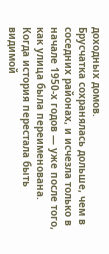доходных домов.
Брусчатка сохранялась дольше, чем в соседних районах, и исчезла только в начале 1950-х годов — уже после того, как улица была переименована.
Когда история перестала быть видимой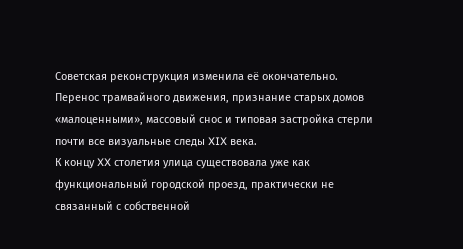Советская реконструкция изменила её окончательно.
Перенос трамвайного движения, признание старых домов «малоценными», массовый снос и типовая застройка стерли почти все визуальные следы XIX века.
К концу XX столетия улица существовала уже как функциональный городской проезд, практически не связанный с собственной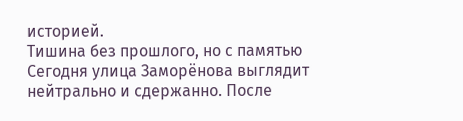историей.
Тишина без прошлого, но с памятью
Сегодня улица Заморёнова выглядит нейтрально и сдержанно. После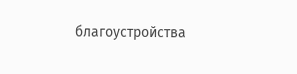благоустройства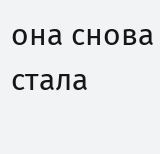она снова стала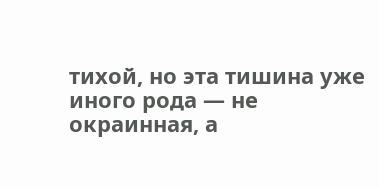тихой, но эта тишина уже иного рода — не окраинная, а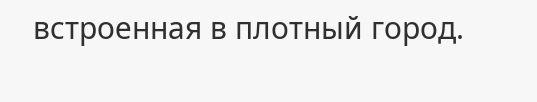встроенная в плотный город.